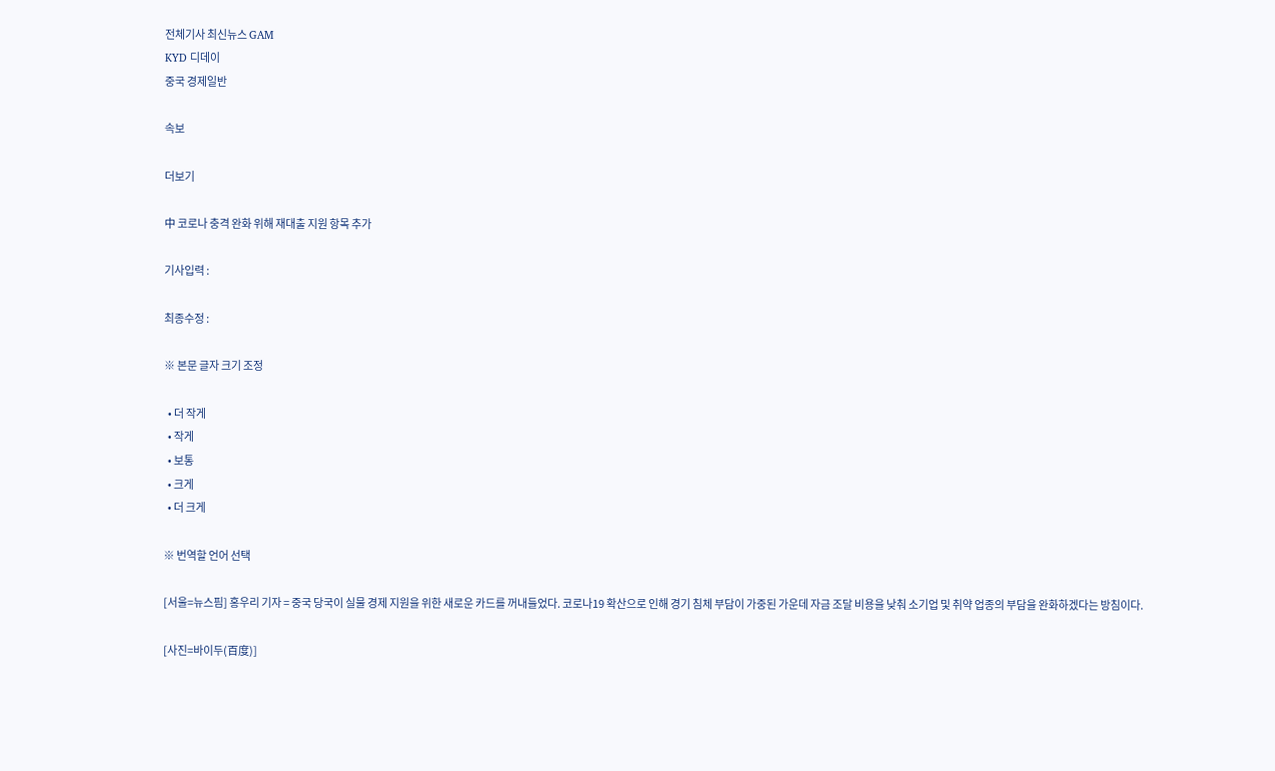전체기사 최신뉴스 GAM
KYD 디데이
중국 경제일반

속보

더보기

中 코로나 충격 완화 위해 재대출 지원 항목 추가

기사입력 :

최종수정 :

※ 본문 글자 크기 조정

  • 더 작게
  • 작게
  • 보통
  • 크게
  • 더 크게

※ 번역할 언어 선택

[서울=뉴스핌] 홍우리 기자 = 중국 당국이 실물 경제 지원을 위한 새로운 카드를 꺼내들었다. 코로나19 확산으로 인해 경기 침체 부담이 가중된 가운데 자금 조달 비용을 낮춰 소기업 및 취약 업종의 부담을 완화하겠다는 방침이다.

[사진=바이두(百度)]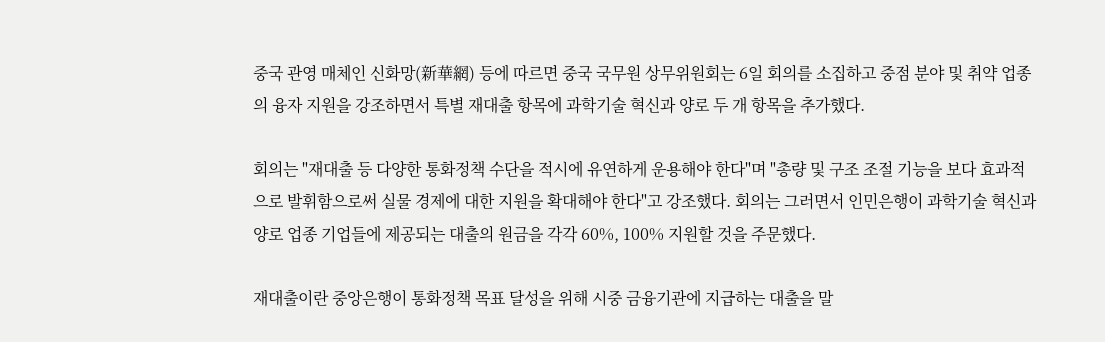중국 관영 매체인 신화망(新華網) 등에 따르면 중국 국무원 상무위원회는 6일 회의를 소집하고 중점 분야 및 취약 업종의 융자 지원을 강조하면서 특별 재대출 항목에 과학기술 혁신과 양로 두 개 항목을 추가했다.

회의는 "재대출 등 다양한 통화정책 수단을 적시에 유연하게 운용해야 한다"며 "총량 및 구조 조절 기능을 보다 효과적으로 발휘함으로써 실물 경제에 대한 지원을 확대해야 한다"고 강조했다. 회의는 그러면서 인민은행이 과학기술 혁신과 양로 업종 기업들에 제공되는 대출의 원금을 각각 60%, 100% 지원할 것을 주문했다.

재대출이란 중앙은행이 통화정책 목표 달성을 위해 시중 금융기관에 지급하는 대출을 말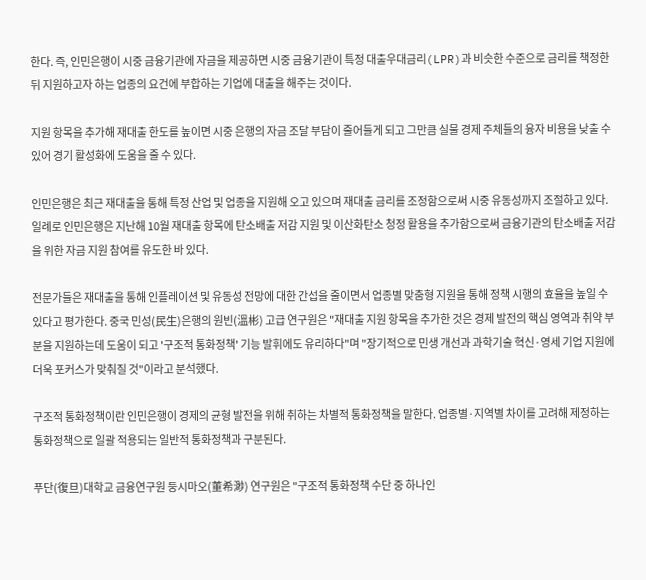한다. 즉, 인민은행이 시중 금융기관에 자금을 제공하면 시중 금융기관이 특정 대출우대금리(LPR)과 비슷한 수준으로 금리를 책정한 뒤 지원하고자 하는 업종의 요건에 부합하는 기업에 대출을 해주는 것이다.

지원 항목을 추가해 재대출 한도를 높이면 시중 은행의 자금 조달 부담이 줄어들게 되고 그만큼 실물 경제 주체들의 융자 비용을 낮출 수 있어 경기 활성화에 도움을 줄 수 있다.

인민은행은 최근 재대출을 통해 특정 산업 및 업종을 지원해 오고 있으며 재대출 금리를 조정함으로써 시중 유동성까지 조절하고 있다. 일례로 인민은행은 지난해 10월 재대출 항목에 탄소배출 저감 지원 및 이산화탄소 청정 활용을 추가함으로써 금융기관의 탄소배출 저감을 위한 자금 지원 참여를 유도한 바 있다.

전문가들은 재대출을 통해 인플레이션 및 유동성 전망에 대한 간섭을 줄이면서 업종별 맞춤형 지원을 통해 정책 시행의 효율을 높일 수 있다고 평가한다. 중국 민성(民生)은행의 원빈(溫彬) 고급 연구원은 "재대출 지원 항목을 추가한 것은 경제 발전의 핵심 영역과 취약 부분을 지원하는데 도움이 되고 '구조적 통화정책' 기능 발휘에도 유리하다"며 "장기적으로 민생 개선과 과학기술 혁신·영세 기업 지원에 더욱 포커스가 맞춰질 것"이라고 분석했다.

구조적 통화정책이란 인민은행이 경제의 균형 발전을 위해 취하는 차별적 통화정책을 말한다. 업종별·지역별 차이를 고려해 제정하는 통화정책으로 일괄 적용되는 일반적 통화정책과 구분된다.

푸단(復旦)대학교 금융연구원 둥시마오(董希渺) 연구원은 "구조적 통화정책 수단 중 하나인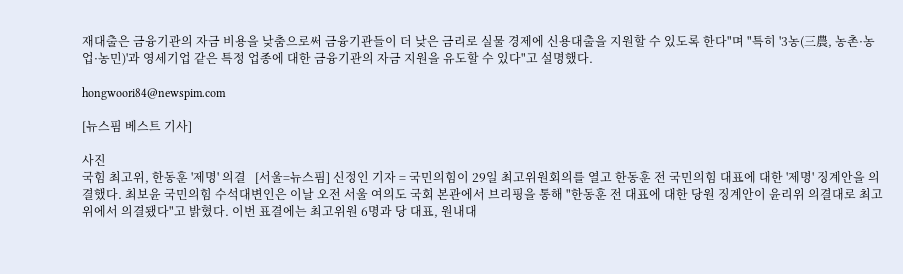재대출은 금융기관의 자금 비용을 낮춤으로써 금융기관들이 더 낮은 금리로 실물 경제에 신용대출을 지원할 수 있도록 한다"며 "특히 '3농(三農, 농촌·농업·농민)'과 영세기업 같은 특정 업종에 대한 금융기관의 자금 지원을 유도할 수 있다"고 설명했다.

hongwoori84@newspim.com

[뉴스핌 베스트 기사]

사진
국힘 최고위, 한동훈 '제명' 의결   [서울=뉴스핌] 신정인 기자 = 국민의힘이 29일 최고위원회의를 열고 한동훈 전 국민의힘 대표에 대한 '제명' 징계안을 의결했다. 최보윤 국민의힘 수석대변인은 이날 오전 서울 여의도 국회 본관에서 브리핑을 통해 "한동훈 전 대표에 대한 당원 징계안이 윤리위 의결대로 최고위에서 의결됐다"고 밝혔다. 이번 표결에는 최고위원 6명과 당 대표, 원내대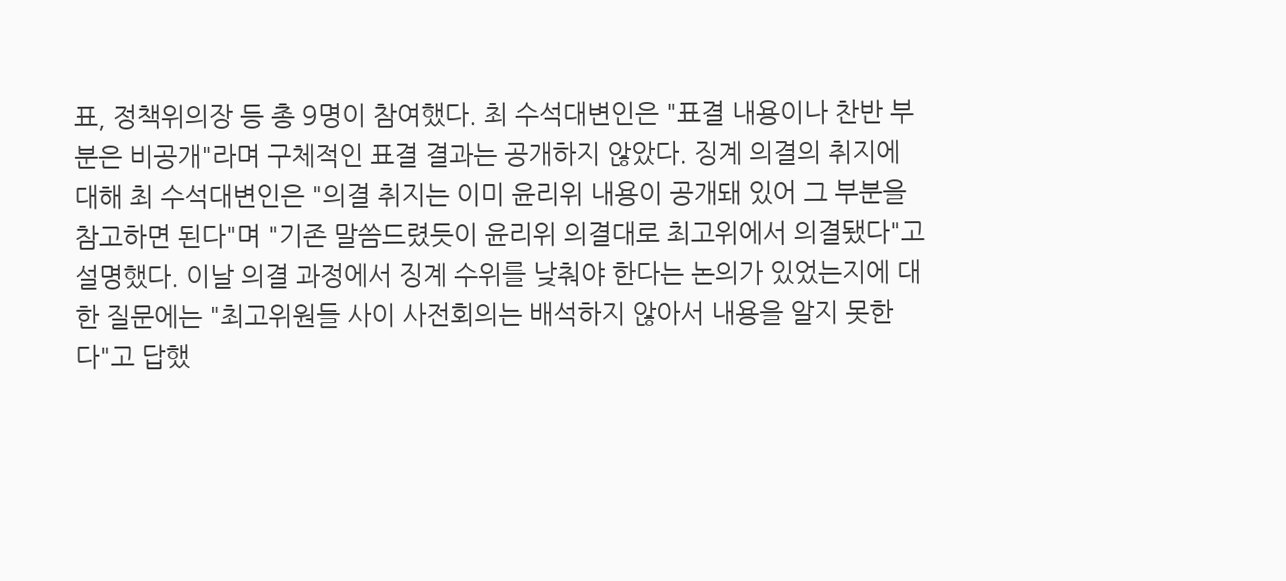표, 정책위의장 등 총 9명이 참여했다. 최 수석대변인은 "표결 내용이나 찬반 부분은 비공개"라며 구체적인 표결 결과는 공개하지 않았다. 징계 의결의 취지에 대해 최 수석대변인은 "의결 취지는 이미 윤리위 내용이 공개돼 있어 그 부분을 참고하면 된다"며 "기존 말씀드렸듯이 윤리위 의결대로 최고위에서 의결됐다"고 설명했다. 이날 의결 과정에서 징계 수위를 낮춰야 한다는 논의가 있었는지에 대한 질문에는 "최고위원들 사이 사전회의는 배석하지 않아서 내용을 알지 못한다"고 답했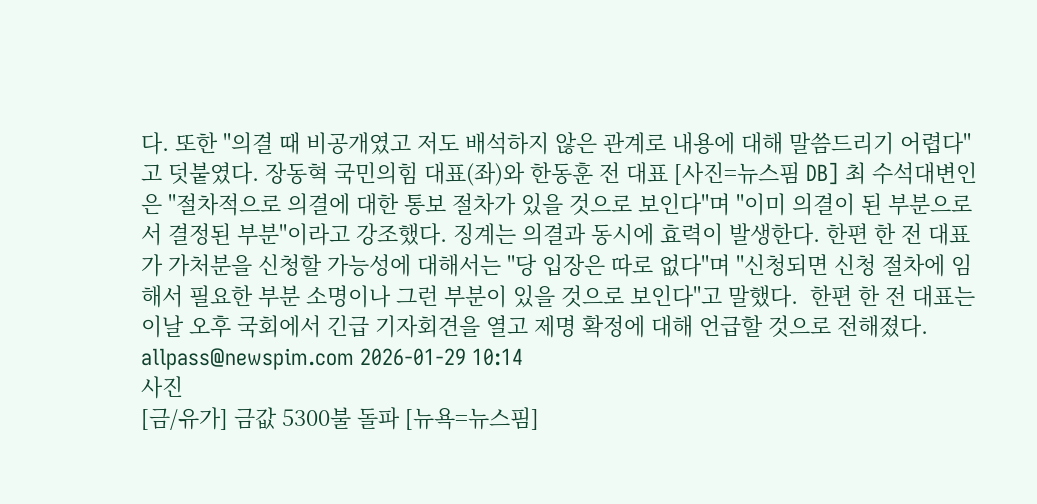다. 또한 "의결 때 비공개였고 저도 배석하지 않은 관계로 내용에 대해 말씀드리기 어렵다"고 덧붙였다. 장동혁 국민의힘 대표(좌)와 한동훈 전 대표 [사진=뉴스핌 DB] 최 수석대변인은 "절차적으로 의결에 대한 통보 절차가 있을 것으로 보인다"며 "이미 의결이 된 부분으로서 결정된 부분"이라고 강조했다. 징계는 의결과 동시에 효력이 발생한다. 한편 한 전 대표가 가처분을 신청할 가능성에 대해서는 "당 입장은 따로 없다"며 "신청되면 신청 절차에 임해서 필요한 부분 소명이나 그런 부분이 있을 것으로 보인다"고 말했다.  한편 한 전 대표는 이날 오후 국회에서 긴급 기자회견을 열고 제명 확정에 대해 언급할 것으로 전해졌다. allpass@newspim.com 2026-01-29 10:14
사진
[금/유가] 금값 5300불 돌파 [뉴욕=뉴스핌]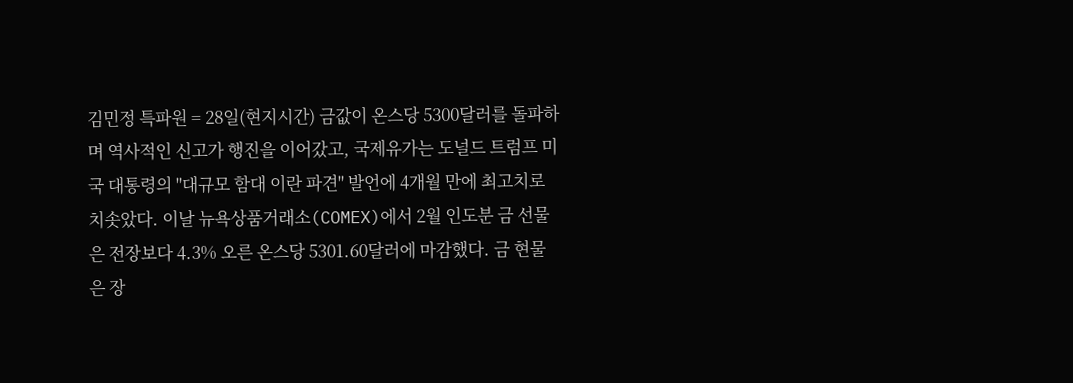김민정 특파원 = 28일(현지시간) 금값이 온스당 5300달러를 돌파하며 역사적인 신고가 행진을 이어갔고, 국제유가는 도널드 트럼프 미국 대통령의 "대규모 함대 이란 파견" 발언에 4개월 만에 최고치로 치솟았다. 이날 뉴욕상품거래소(COMEX)에서 2월 인도분 금 선물은 전장보다 4.3% 오른 온스당 5301.60달러에 마감했다. 금 현물은 장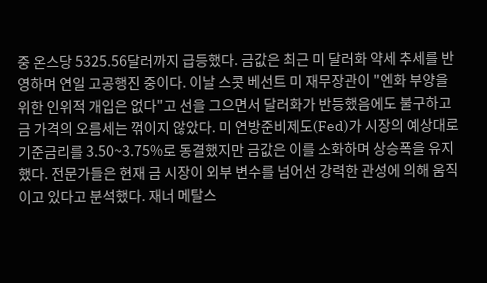중 온스당 5325.56달러까지 급등했다. 금값은 최근 미 달러화 약세 추세를 반영하며 연일 고공행진 중이다. 이날 스콧 베선트 미 재무장관이 "엔화 부양을 위한 인위적 개입은 없다"고 선을 그으면서 달러화가 반등했음에도 불구하고 금 가격의 오름세는 꺾이지 않았다. 미 연방준비제도(Fed)가 시장의 예상대로 기준금리를 3.50~3.75%로 동결했지만 금값은 이를 소화하며 상승폭을 유지했다. 전문가들은 현재 금 시장이 외부 변수를 넘어선 강력한 관성에 의해 움직이고 있다고 분석했다. 재너 메탈스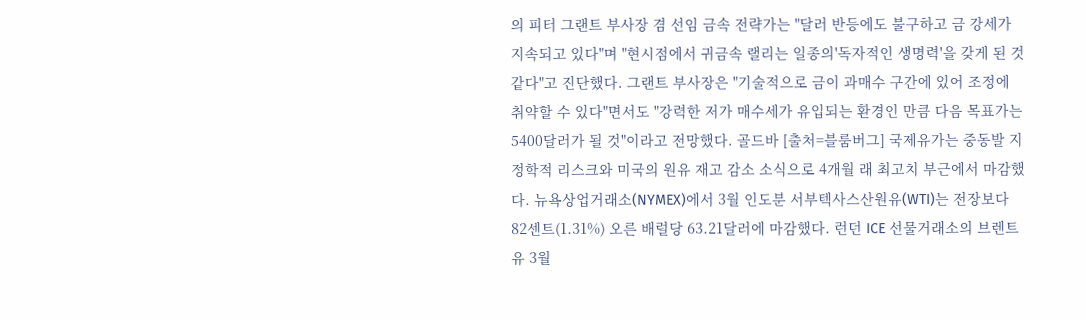의 피터 그랜트 부사장 겸 선임 금속 전략가는 "달러 반등에도 불구하고 금 강세가 지속되고 있다"며 "현시점에서 귀금속 랠리는 일종의'독자적인 생명력'을 갖게 된 것 같다"고 진단했다. 그랜트 부사장은 "기술적으로 금이 과매수 구간에 있어 조정에 취약할 수 있다"면서도 "강력한 저가 매수세가 유입되는 환경인 만큼 다음 목표가는 5400달러가 될 것"이라고 전망했다. 골드바 [출처=블룸버그] 국제유가는 중동발 지정학적 리스크와 미국의 원유 재고 감소 소식으로 4개월 래 최고치 부근에서 마감했다. 뉴욕상업거래소(NYMEX)에서 3월 인도분 서부텍사스산원유(WTI)는 전장보다 82센트(1.31%) 오른 배럴당 63.21달러에 마감했다. 런던 ICE 선물거래소의 브렌트유 3월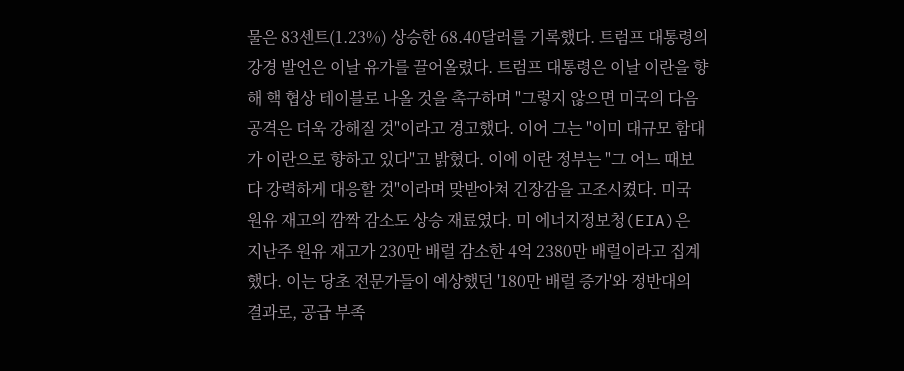물은 83센트(1.23%) 상승한 68.40달러를 기록했다. 트럼프 대통령의 강경 발언은 이날 유가를 끌어올렸다. 트럼프 대통령은 이날 이란을 향해 핵 협상 테이블로 나올 것을 촉구하며 "그렇지 않으면 미국의 다음 공격은 더욱 강해질 것"이라고 경고했다. 이어 그는 "이미 대규모 함대가 이란으로 향하고 있다"고 밝혔다. 이에 이란 정부는 "그 어느 때보다 강력하게 대응할 것"이라며 맞받아쳐 긴장감을 고조시켰다. 미국 원유 재고의 깜짝 감소도 상승 재료였다. 미 에너지정보청(EIA)은 지난주 원유 재고가 230만 배럴 감소한 4억 2380만 배럴이라고 집계했다. 이는 당초 전문가들이 예상했던 '180만 배럴 증가'와 정반대의 결과로, 공급 부족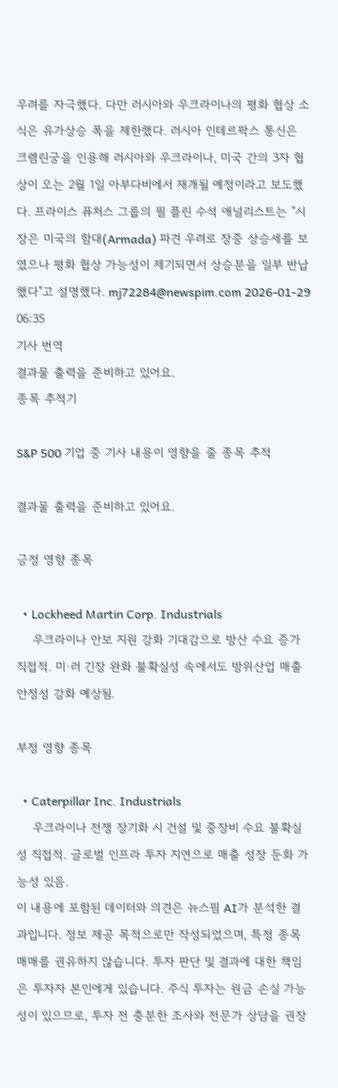우려를 자극했다. 다만 러시아와 우크라이나의 평화 협상 소식은 유가상승 폭을 제한했다. 러시아 인테르팍스 통신은 크렘린궁을 인용해 러시아와 우크라이나, 미국 간의 3자 협상이 오는 2월 1일 아부다비에서 재개될 예정이라고 보도했다. 프라이스 퓨처스 그룹의 필 플린 수석 애널리스트는 "시장은 미국의 함대(Armada) 파견 우려로 장중 상승세를 보였으나 평화 협상 가능성이 제기되면서 상승분을 일부 반납했다"고 설명했다. mj72284@newspim.com 2026-01-29 06:35
기사 번역
결과물 출력을 준비하고 있어요.
종목 추적기

S&P 500 기업 중 기사 내용이 영향을 줄 종목 추적

결과물 출력을 준비하고 있어요.

긍정 영향 종목

  • Lockheed Martin Corp. Industrials
    우크라이나 안보 지원 강화 기대감으로 방산 수요 증가 직접적. 미·러 긴장 완화 불확실성 속에서도 방위산업 매출 안정성 강화 예상됨.

부정 영향 종목

  • Caterpillar Inc. Industrials
    우크라이나 전쟁 장기화 시 건설 및 중장비 수요 불확실성 직접적. 글로벌 인프라 투자 지연으로 매출 성장 둔화 가능성 있음.
이 내용에 포함된 데이터와 의견은 뉴스핌 AI가 분석한 결과입니다. 정보 제공 목적으로만 작성되었으며, 특정 종목 매매를 권유하지 않습니다. 투자 판단 및 결과에 대한 책임은 투자자 본인에게 있습니다. 주식 투자는 원금 손실 가능성이 있으므로, 투자 전 충분한 조사와 전문가 상담을 권장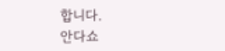합니다.
안다쇼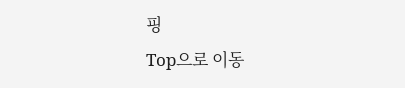핑
Top으로 이동